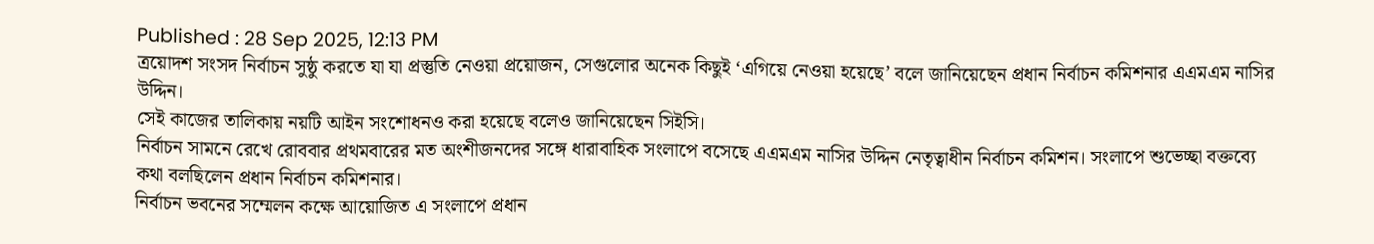Published : 28 Sep 2025, 12:13 PM
ত্রয়োদশ সংসদ নির্বাচন সুষ্ঠু করতে যা যা প্রস্তুতি নেওয়া প্রয়োজন, সেগুলোর অনেক কিছুই ‘এগিয়ে নেওয়া হয়েছে’ বলে জানিয়েছেন প্রধান নির্বাচন কমিশনার এএমএম নাসির উদ্দিন।
সেই কাজের তালিকায় নয়টি আইন সংশোধনও করা হয়েছে বলেও জানিয়েছেন সিইসি।
নির্বাচন সামনে রেখে রোববার প্রথমবারের মত অংশীজনদের সঙ্গে ধারাবাহিক সংলাপে বসেছে এএমএম নাসির উদ্দিন নেতৃত্বাধীন নির্বাচন কমিশন। সংলাপে শুভেচ্ছা বক্তব্যে কথা বলছিলেন প্রধান নির্বাচন কমিশনার।
নির্বাচন ভবনের সম্মেলন কক্ষে আয়োজিত এ সংলাপে প্রধান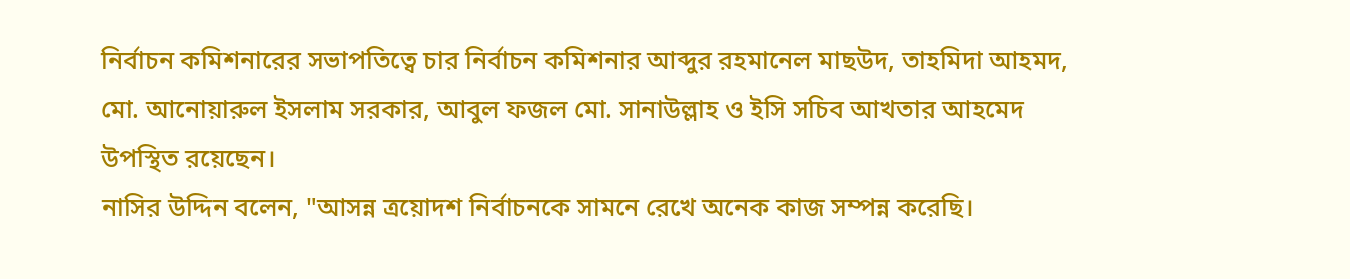নির্বাচন কমিশনারের সভাপতিত্বে চার নির্বাচন কমিশনার আব্দুর রহমানেল মাছউদ, তাহমিদা আহমদ, মো. আনোয়ারুল ইসলাম সরকার, আবুল ফজল মো. সানাউল্লাহ ও ইসি সচিব আখতার আহমেদ উপস্থিত রয়েছেন।
নাসির উদ্দিন বলেন, "আসন্ন ত্রয়োদশ নির্বাচনকে সামনে রেখে অনেক কাজ সম্পন্ন করেছি।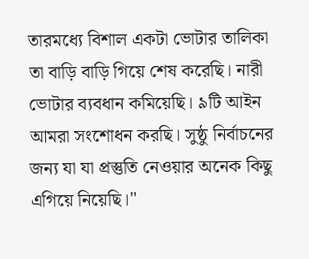তারমধ্যে বিশাল একটা ভোটার তালিকা তা বাড়ি বাড়ি গিয়ে শেষ করেছি। নারী ভোটার ব্যবধান কমিয়েছি। ৯টি আইন আমরা সংশোধন করছি। সুষ্ঠু নির্বাচনের জন্য যা যা প্রস্তুতি নেওয়ার অনেক কিছু এগিয়ে নিয়েছি।"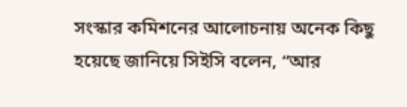সংস্কার কমিশনের আলোচনায় অনেক কিছু হয়েছে জানিয়ে সিইসি বলেন, “আর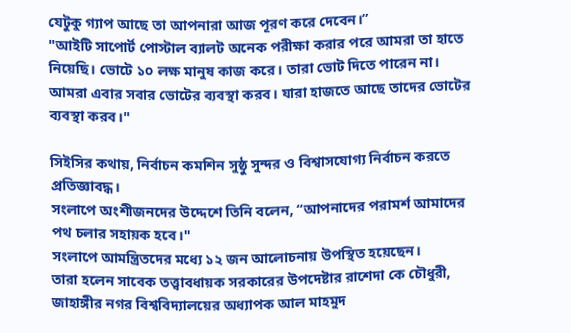যেটুকু গ্যাপ আছে তা আপনারা আজ পূরণ করে দেবেন।”
"আইটি সাপোর্ট পোস্টাল ব্যালট অনেক পরীক্ষা করার পরে আমরা তা হাতে নিয়েছি। ভোটে ১০ লক্ষ মানুষ কাজ করে। তারা ভোট দিতে পারেন না। আমরা এবার সবার ভোটের ব্যবস্থা করব। যারা হাজতে আছে তাদের ভোটের ব্যবস্থা করব।"

সিইসির কথায়, নির্বাচন কমশিন সুষ্ঠু সুন্দর ও বিশ্বাসযোগ্য নির্বাচন করতে প্রতিজ্ঞাবদ্ধ।
সংলাপে অংশীজনদের উদ্দেশে তিনি বলেন, “আপনাদের পরামর্শ আমাদের পথ চলার সহায়ক হবে।"
সংলাপে আমন্ত্রিতদের মধ্যে ১২ জন আলোচনায় উপস্থিত হয়েছেন।
তারা হলেন সাবেক তত্ত্বাবধায়ক সরকারের উপদেষ্টার রাশেদা কে চৌধুরী, জাহাঙ্গীর নগর বিশ্ববিদ্যালয়ের অধ্যাপক আল মাহমুদ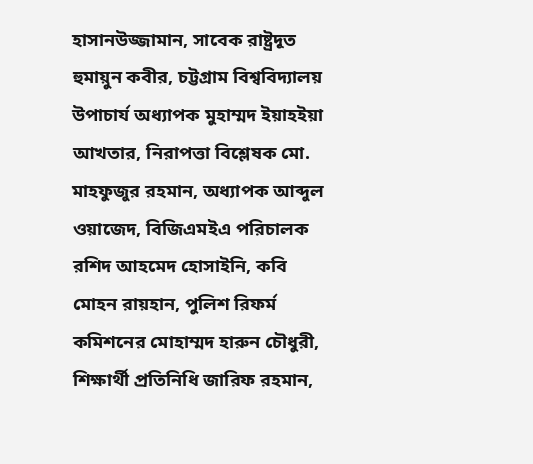হাসানউজ্জামান, সাবেক রাষ্ট্রদূত হুমায়ুন কবীর, চট্টগ্রাম বিশ্ববিদ্যালয় উপাচার্য অধ্যাপক মুহাম্মদ ইয়াহইয়া আখতার, নিরাপত্তা বিশ্লেষক মো. মাহফুজুর রহমান, অধ্যাপক আব্দুল ওয়াজেদ, বিজিএমইএ পরিচালক রশিদ আহমেদ হোসাইনি, কবি মোহন রায়হান, পুলিশ রিফর্ম কমিশনের মোহাম্মদ হারুন চৌধুরী, শিক্ষার্থী প্রতিনিধি জারিফ রহমান,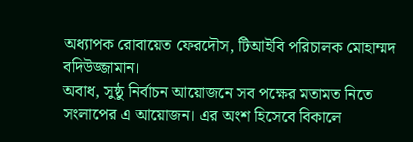অধ্যাপক রোবায়েত ফেরদৌস, টিআইবি পরিচালক মোহাম্মদ বদিউজ্জামান।
অবাধ, সুষ্ঠু নির্বাচন আয়োজনে সব পক্ষের মতামত নিতে সংলাপের এ আয়োজন। এর অংশ হিসেবে বিকালে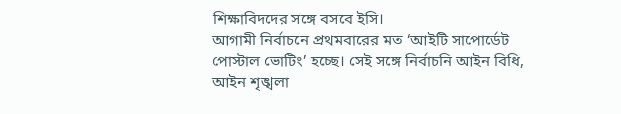শিক্ষাবিদদের সঙ্গে বসবে ইসি।
আগামী নির্বাচনে প্রথমবারের মত ‘আইটি সাপোর্ডেট পোস্টাল ভোটিং’ হচ্ছে। সেই সঙ্গে নির্বাচনি আইন বিধি, আইন শৃঙ্খলা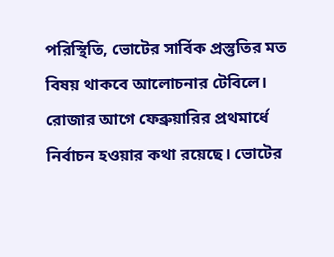পরিস্থিতি, ভোটের সার্বিক প্রস্তুতির মত বিষয় থাকবে আলোচনার টেবিলে।
রোজার আগে ফেব্রুয়ারির প্রথমার্ধে নির্বাচন হওয়ার কথা রয়েছে। ভোটের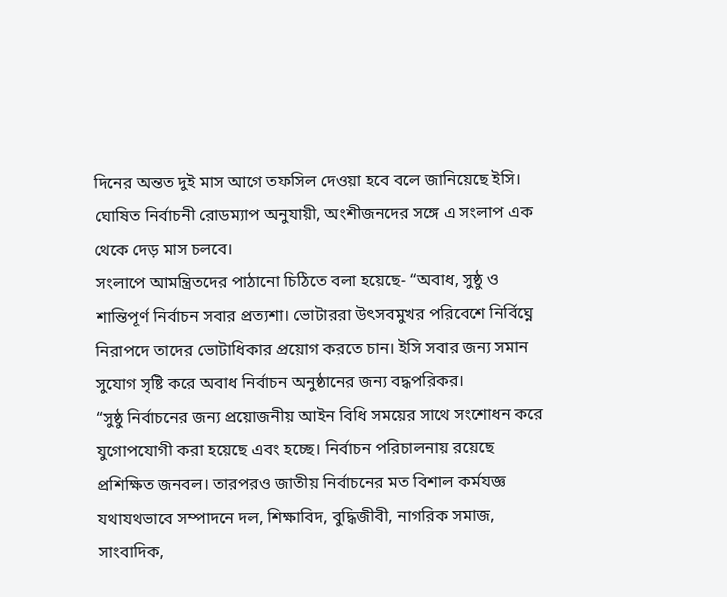দিনের অন্তত দুই মাস আগে তফসিল দেওয়া হবে বলে জানিয়েছে ইসি।
ঘোষিত নির্বাচনী রোডম্যাপ অনুযায়ী, অংশীজনদের সঙ্গে এ সংলাপ এক থেকে দেড় মাস চলবে।
সংলাপে আমন্ত্রিতদের পাঠানো চিঠিতে বলা হয়েছে- “অবাধ, সুষ্ঠু ও শান্তিপূর্ণ নির্বাচন সবার প্রত্যশা। ভোটাররা উৎসবমুখর পরিবেশে নির্বিঘ্নে নিরাপদে তাদের ভোটাধিকার প্রয়োগ করতে চান। ইসি সবার জন্য সমান সুযোগ সৃষ্টি করে অবাধ নির্বাচন অনুষ্ঠানের জন্য বদ্ধপরিকর।
“সুষ্ঠু নির্বাচনের জন্য প্রয়োজনীয় আইন বিধি সময়ের সাথে সংশোধন করে যুগোপযোগী করা হয়েছে এবং হচ্ছে। নির্বাচন পরিচালনায় রয়েছে প্রশিক্ষিত জনবল। তারপরও জাতীয় নির্বাচনের মত বিশাল কর্মযজ্ঞ যথাযথভাবে সম্পাদনে দল, শিক্ষাবিদ, বুদ্ধিজীবী, নাগরিক সমাজ, সাংবাদিক,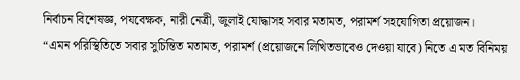নির্বাচন বিশেষজ্ঞ, পযবেক্ষক, নারী নেত্রী, জুলাই যোদ্ধাসহ সবার মতামত, পরামর্শ সহযোগিতা প্রয়োজন।
“এমন পরিস্থিতিতে সবার সুচিন্তিত মতামত, পরামর্শ (প্রয়োজনে লিখিতভাবেও দেওয়া যাবে) নিতে এ মত বিনিময়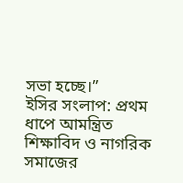সভা হচ্ছে।”
ইসির সংলাপ: প্রথম ধাপে আমন্ত্রিত শিক্ষাবিদ ও নাগরিক সমাজের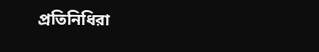প্রতিনিধিরা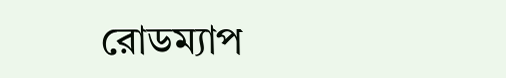রোডম্যাপ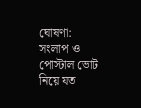ঘোষণা: সংলাপ ও পোস্টাল ভোট নিয়ে যত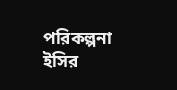পরিকল্পনা ইসির